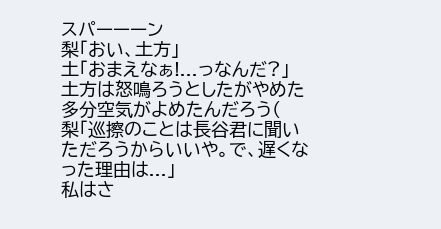スパーーーン
梨「おい、土方」
土「おまえなぁ!...っなんだ?」
土方は怒鳴ろうとしたがやめた
多分空気がよめたんだろう(
梨「巡擦のことは長谷君に聞いただろうからいいや。で、遅くなった理由は...」
私はさ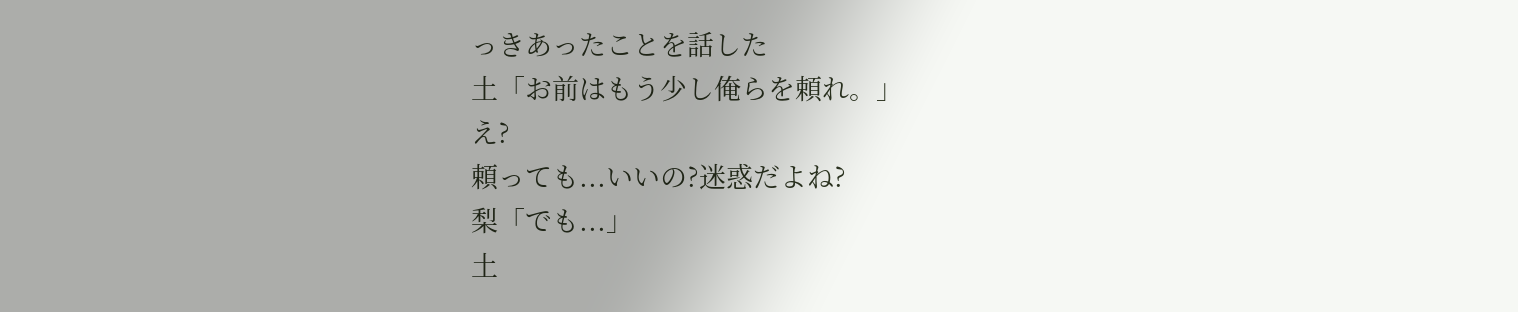っきあったことを話した
土「お前はもう少し俺らを頼れ。」
え?
頼っても...いいの?迷惑だよね?
梨「でも...」
土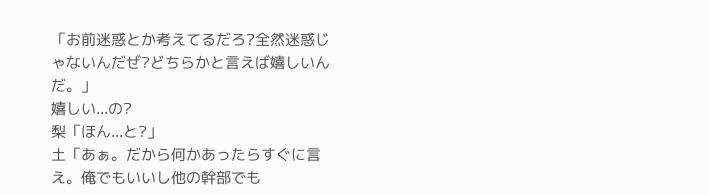「お前迷惑とか考えてるだろ?全然迷惑じゃないんだぜ?どちらかと言えば嬉しいんだ。」
嬉しい...の?
梨「ほん...と?」
土「あぁ。だから何かあったらすぐに言え。俺でもいいし他の幹部でも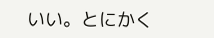いい。とにかく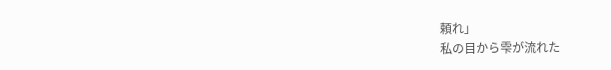頼れ」
私の目から雫が流れた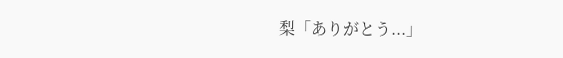梨「ありがとう...」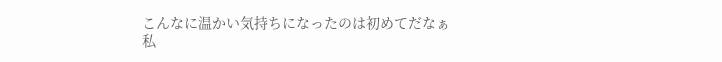こんなに温かい気持ちになったのは初めてだなぁ
私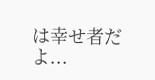は幸せ者だよ...